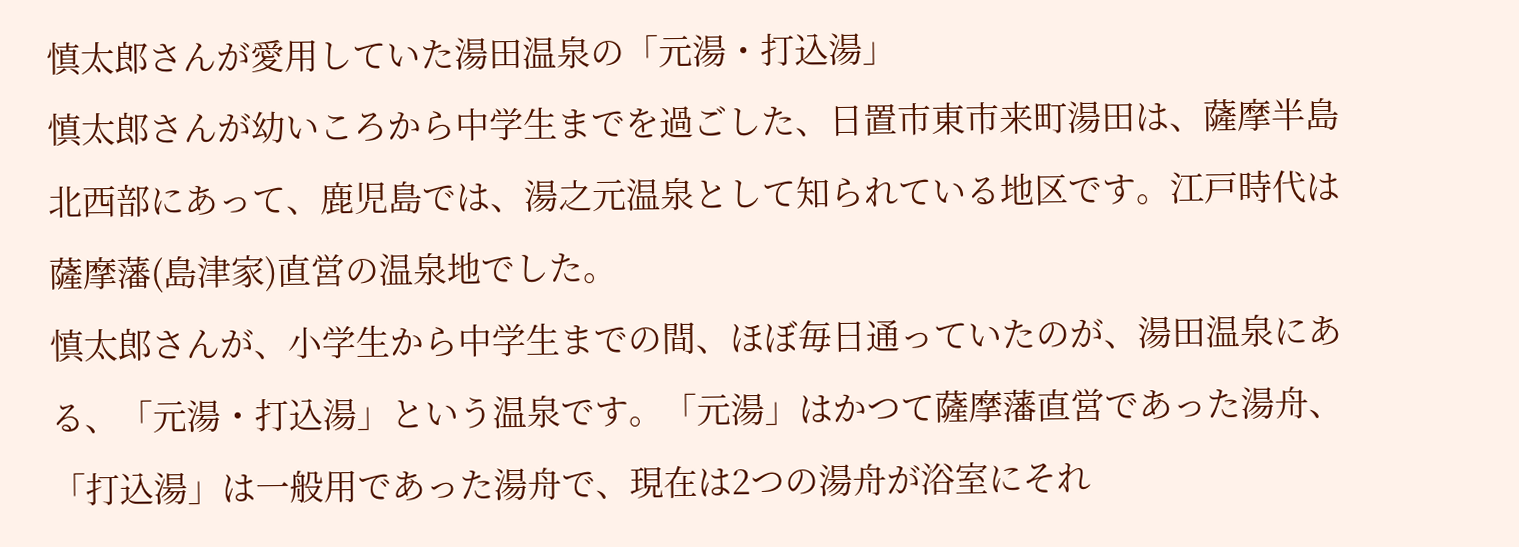慎太郎さんが愛用していた湯田温泉の「元湯・打込湯」
慎太郎さんが幼いころから中学生までを過ごした、日置市東市来町湯田は、薩摩半島北西部にあって、鹿児島では、湯之元温泉として知られている地区です。江戸時代は薩摩藩(島津家)直営の温泉地でした。
慎太郎さんが、小学生から中学生までの間、ほぼ毎日通っていたのが、湯田温泉にある、「元湯・打込湯」という温泉です。「元湯」はかつて薩摩藩直営であった湯舟、「打込湯」は一般用であった湯舟で、現在は2つの湯舟が浴室にそれ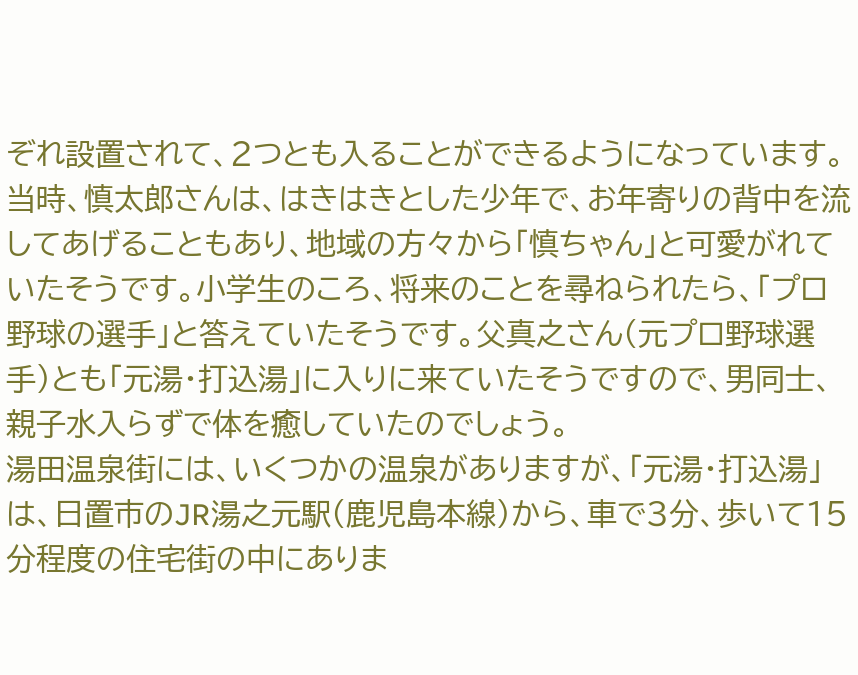ぞれ設置されて、2つとも入ることができるようになっています。
当時、慎太郎さんは、はきはきとした少年で、お年寄りの背中を流してあげることもあり、地域の方々から「慎ちゃん」と可愛がれていたそうです。小学生のころ、将来のことを尋ねられたら、「プロ野球の選手」と答えていたそうです。父真之さん(元プロ野球選手)とも「元湯・打込湯」に入りに来ていたそうですので、男同士、親子水入らずで体を癒していたのでしょう。
湯田温泉街には、いくつかの温泉がありますが、「元湯・打込湯」は、日置市のJR湯之元駅(鹿児島本線)から、車で3分、歩いて15分程度の住宅街の中にありま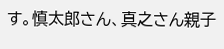す。慎太郎さん、真之さん親子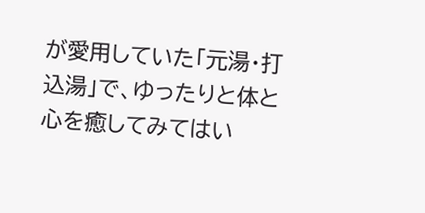が愛用していた「元湯・打込湯」で、ゆったりと体と心を癒してみてはい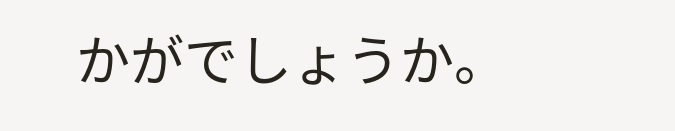かがでしょうか。